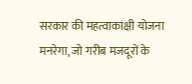सरकार की महत्वाकांक्षी योजना मनरेगा, जो गरीब मजदूरों के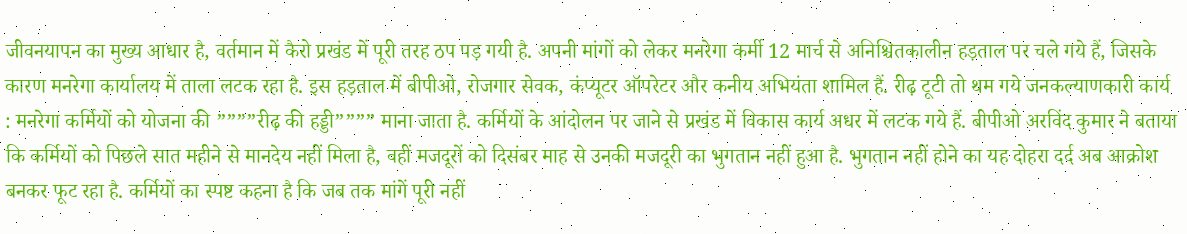जीवनयापन का मुख्य आधार है, वर्तमान में कैरो प्रखंड में पूरी तरह ठप पड़ गयी है. अपनी मांगों को लेकर मनरेगा कर्मी 12 मार्च से अनिश्चितकालीन हड़ताल पर चले गये हैं, जिसके कारण मनरेगा कार्यालय में ताला लटक रहा है. इस हड़ताल में बीपीओ, रोजगार सेवक, कंप्यूटर ऑपरेटर और कनीय अभियंता शामिल हैं. रीढ़ टूटी तो थम गये जनकल्याणकारी कार्य : मनरेगा कर्मियों को योजना की ””””रीढ़ की हड्डी”””” माना जाता है. कर्मियों के आंदोलन पर जाने से प्रखंड में विकास कार्य अधर में लटक गये हैं. बीपीओ अरविंद कुमार ने बताया कि कर्मियों को पिछले सात महीने से मानदेय नहीं मिला है, वहीं मजदूरों को दिसंबर माह से उनकी मजदूरी का भुगतान नहीं हुआ है. भुगतान नहीं होने का यह दोहरा दर्द अब आक्रोश बनकर फूट रहा है. कर्मियों का स्पष्ट कहना है कि जब तक मांगें पूरी नहीं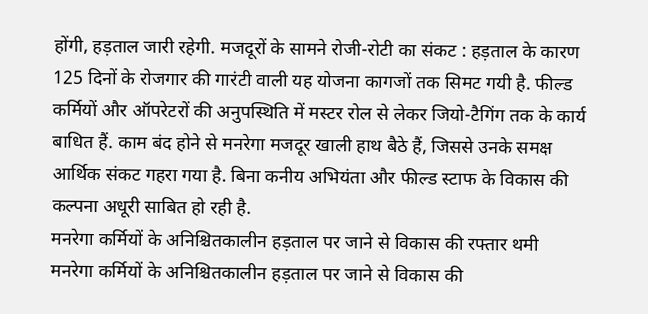होंगी, हड़ताल जारी रहेगी. मजदूरों के सामने रोजी-रोटी का संकट : हड़ताल के कारण 125 दिनों के रोजगार की गारंटी वाली यह योजना कागजों तक सिमट गयी है. फील्ड कर्मियों और ऑपरेटरों की अनुपस्थिति में मस्टर रोल से लेकर जियो-टैगिंग तक के कार्य बाधित हैं. काम बंद होने से मनरेगा मजदूर खाली हाथ बैठे हैं, जिससे उनके समक्ष आर्थिक संकट गहरा गया है. बिना कनीय अभियंता और फील्ड स्टाफ के विकास की कल्पना अधूरी साबित हो रही है.
मनरेगा कर्मियों के अनिश्चितकालीन हड़ताल पर जाने से विकास की रफ्तार थमी
मनरेगा कर्मियों के अनिश्चितकालीन हड़ताल पर जाने से विकास की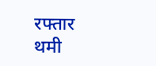रफ्तार थमी